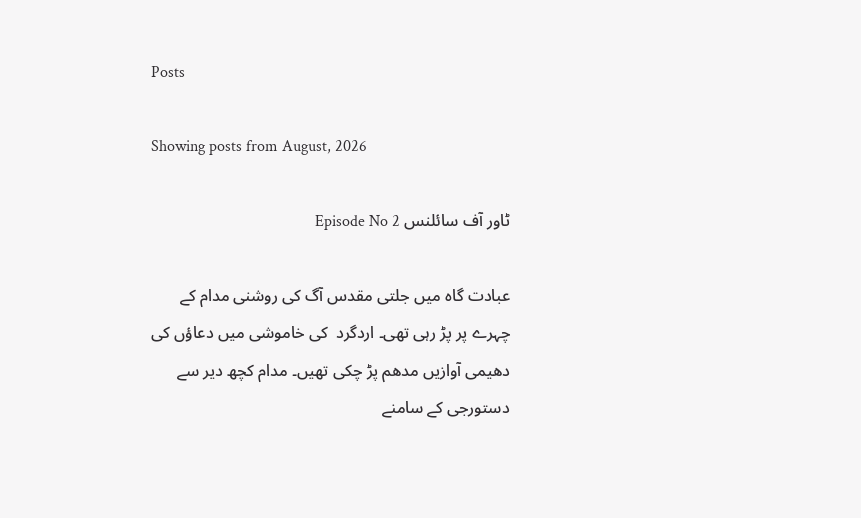Posts

Showing posts from August, 2026

ٹاور آف سائلنس Episode No 2

عبادت گاہ میں جلتی مقدس آگ کی روشنی مدام کے چہرے پر پڑ رہی تھی۔ اردگرد  کی خاموشی میں دعاؤں کی دھیمی آوازیں مدھم پڑ چکی تھیں۔ مدام کچھ دیر سے دستورجی کے سامنے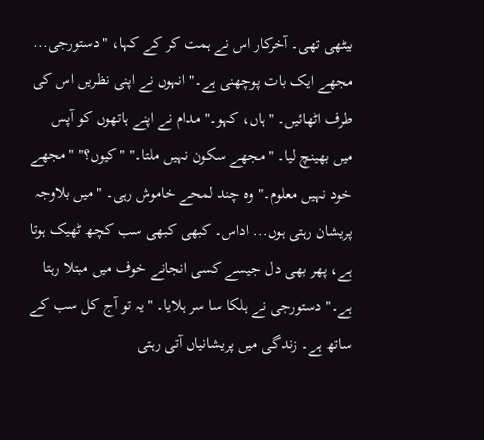بیٹھی تھی۔ آخرکار اس نے ہمت کر کے کہا، "دستورجی... مجھے ایک بات پوچھنی ہے۔" انہوں نے اپنی نظریں اس کی طرف اٹھائیں۔ "ہاں، کہو۔" مدام نے اپنے ہاتھوں کو آپس میں بھینچ لیا۔ "مجھے سکون نہیں ملتا۔" "کیوں؟" "مجھے خود نہیں معلوم۔" وہ چند لمحے خاموش رہی۔ "میں بلاوجہ پریشان رہتی ہوں... اداس۔ کبھی کبھی سب کچھ ٹھیک ہوتا ہے، پھر بھی دل جیسے کسی انجانے خوف میں مبتلا رہتا ہے۔" دستورجی نے ہلکا سا سر ہلایا۔ "یہ تو آج کل سب کے ساتھ ہے۔ زندگی میں پریشانیاں آتی رہتی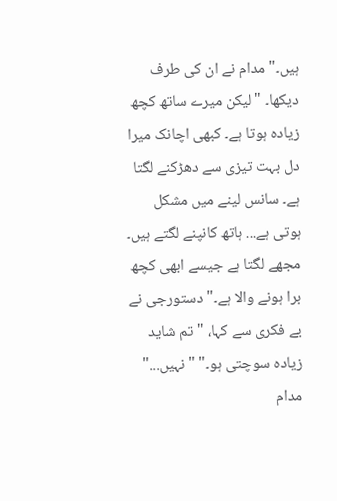ہیں۔" مدام نے ان کی طرف دیکھا۔ "لیکن میرے ساتھ کچھ زیادہ ہوتا ہے۔ کبھی اچانک میرا دل بہت تیزی سے دھڑکنے لگتا ہے۔ سانس لینے میں مشکل ہوتی ہے... ہاتھ کانپنے لگتے ہیں۔ مجھے لگتا ہے جیسے ابھی کچھ برا ہونے والا ہے۔" دستورجی نے بے فکری سے کہا، "تم شاید زیادہ سوچتی ہو۔" "نہیں..." مدام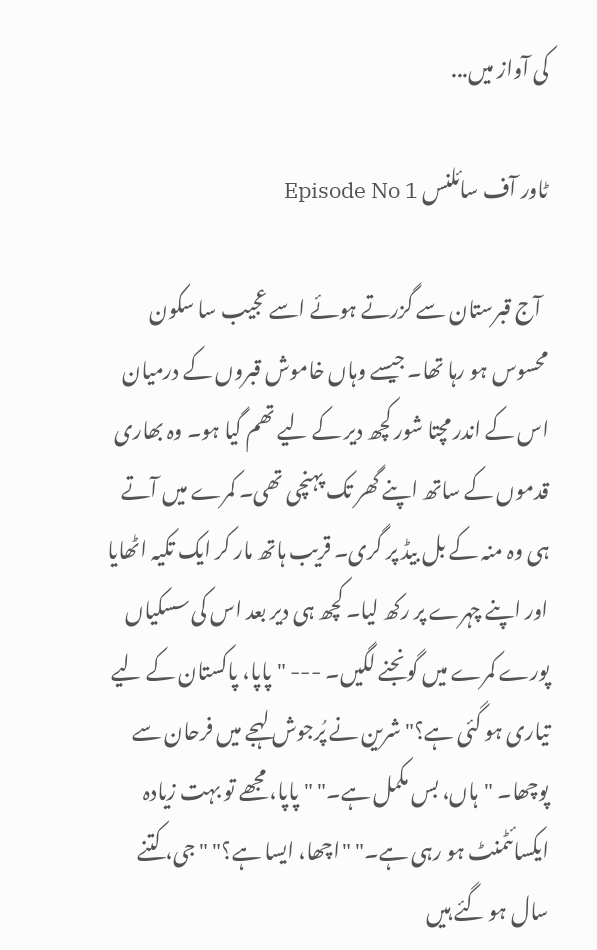کی آواز میں...

ٹاور آف سائلنس Episode No 1

  آج قبرستان سے گزرتے ہوئے اسے عجیب سا سکون محسوس ہو رہا تھا۔ جیسے وہاں خاموش قبروں کے درمیان اس کے اندر مچتا شور کچھ دیر کے لیے تھم گیا ہو۔ وہ بھاری قدموں کے ساتھ اپنے گھر تک پہنچی تھی۔ کمرے میں آتے ہی وہ منہ کے بل بیڈ پر گری۔ قریب ہاتھ مار کر ایک تکیہ اٹھایا اور اپنے چہرے پر رکھ لیا۔ کچھ ہی دیر بعد اس کی سسکیاں پورے کمرے میں گونجنے لگیں۔ --- "پاپا، پاکستان کے لیے تیاری ہو گئی ہے؟" شرین نے پُرجوش لہجے میں فرحان سے پوچھا۔ "ہاں، بس مکمل ہے۔" "پاپا، مجھے تو بہت زیادہ ایکسائٹمنٹ ہو رہی ہے۔" "اچھا، ایسا ہے؟" "جی، کتنے سال ہو گئے ہیں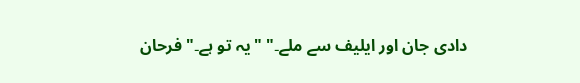دادی جان اور ایلیف سے ملے۔" "یہ تو ہے۔" فرحان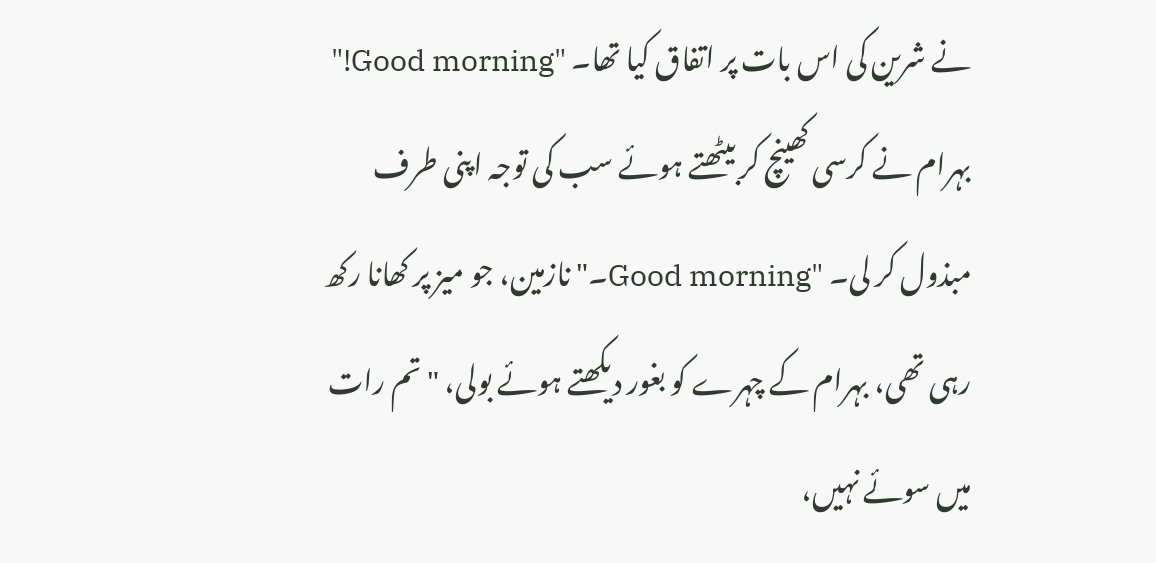نے شرین کی اس بات پر اتفاق کیا تھا۔ "Good morning!" بہرام نے کرسی کھینچ کر بیٹھتے ہوئے سب کی توجہ اپنی طرف مبذول کر لی۔ "Good morning۔" نازمین، جو میز پر کھانا رکھ رہی تھی، بہرام کے چہرے کو بغور دیکھتے ہوئے بولی، "تم رات میں سوئے نہیں،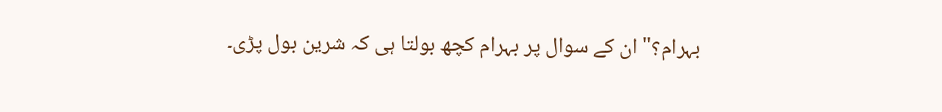بہرام؟" ان کے سوال پر بہرام کچھ بولتا ہی کہ شرین بول پڑی۔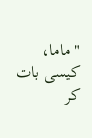"ماما، کیسی بات کر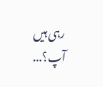رہی ہیں آپ؟...